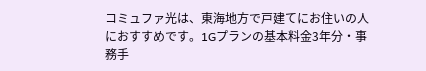コミュファ光は、東海地方で戸建てにお住いの人におすすめです。1Gプランの基本料金3年分・事務手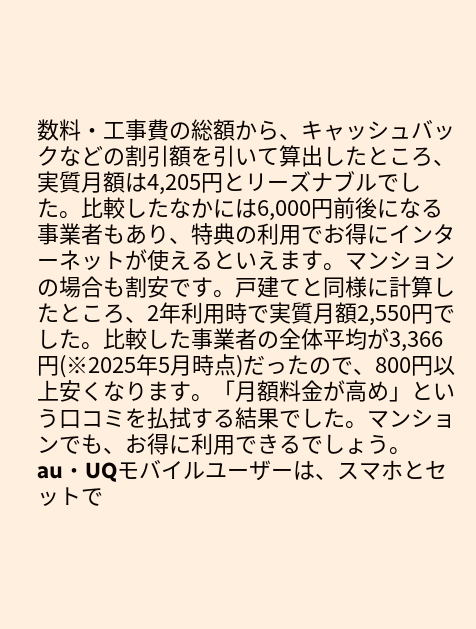数料・工事費の総額から、キャッシュバックなどの割引額を引いて算出したところ、実質月額は4,205円とリーズナブルでした。比較したなかには6,000円前後になる事業者もあり、特典の利用でお得にインターネットが使えるといえます。マンションの場合も割安です。戸建てと同様に計算したところ、2年利用時で実質月額2,550円でした。比較した事業者の全体平均が3,366円(※2025年5月時点)だったので、800円以上安くなります。「月額料金が高め」という口コミを払拭する結果でした。マンションでも、お得に利用できるでしょう。au・UQモバイルユーザーは、スマホとセットで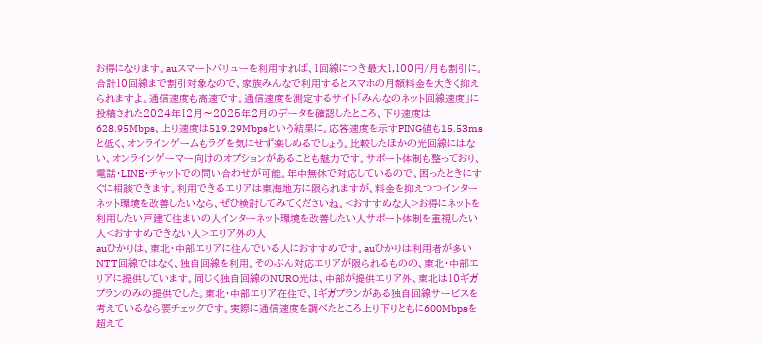お得になります。auスマートバリューを利用すれば、1回線につき最大1,100円/月も割引に。合計10回線まで割引対象なので、家族みんなで利用するとスマホの月額料金を大きく抑えられますよ。通信速度も高速です。通信速度を測定するサイト「みんなのネット回線速度」に投稿された2024年12月〜2025年2月のデータを確認したところ、下り速度は628.95Mbps、上り速度は519.29Mbpsという結果に。応答速度を示すPING値も15.53msと低く、オンラインゲームもラグを気にせず楽しめるでしょう。比較したほかの光回線にはない、オンラインゲーマー向けのオプションがあることも魅力です。サポート体制も整っており、電話・LINE・チャットでの問い合わせが可能。年中無休で対応しているので、困ったときにすぐに相談できます。利用できるエリアは東海地方に限られますが、料金を抑えつつインターネット環境を改善したいなら、ぜひ検討してみてくださいね。<おすすめな人>お得にネットを利用したい戸建て住まいの人インターネット環境を改善したい人サポート体制を重視したい人<おすすめできない人>エリア外の人
auひかりは、東北・中部エリアに住んでいる人におすすめです。auひかりは利用者が多いNTT回線ではなく、独自回線を利用。そのぶん対応エリアが限られるものの、東北・中部エリアに提供しています。同じく独自回線のNURO光は、中部が提供エリア外、東北は10ギガプランのみの提供でした。東北・中部エリア在住で、1ギガプランがある独自回線サービスを考えているなら要チェックです。実際に通信速度を調べたところ上り下りともに600Mbpsを超えて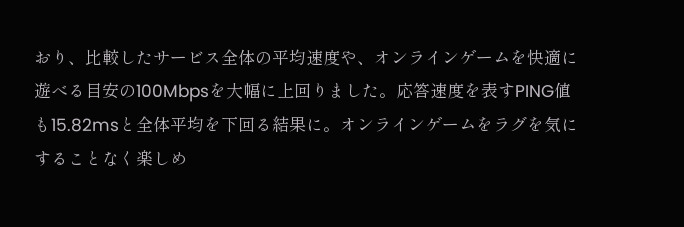おり、比較したサービス全体の平均速度や、オンラインゲームを快適に遊べる目安の100Mbpsを大幅に上回りました。応答速度を表すPING値も15.82msと全体平均を下回る結果に。オンラインゲームをラグを気にすることなく楽しめ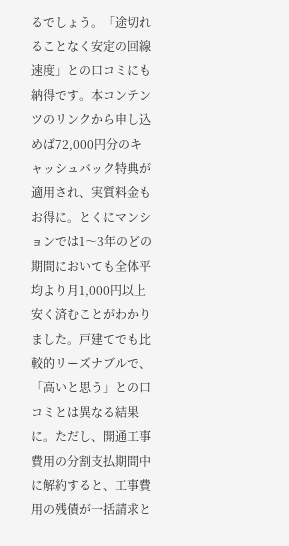るでしょう。「途切れることなく安定の回線速度」との口コミにも納得です。本コンテンツのリンクから申し込めば72,000円分のキャッシュバック特典が適用され、実質料金もお得に。とくにマンションでは1〜3年のどの期間においても全体平均より月1,000円以上安く済むことがわかりました。戸建てでも比較的リーズナブルで、「高いと思う」との口コミとは異なる結果に。ただし、開通工事費用の分割支払期間中に解約すると、工事費用の残債が一括請求と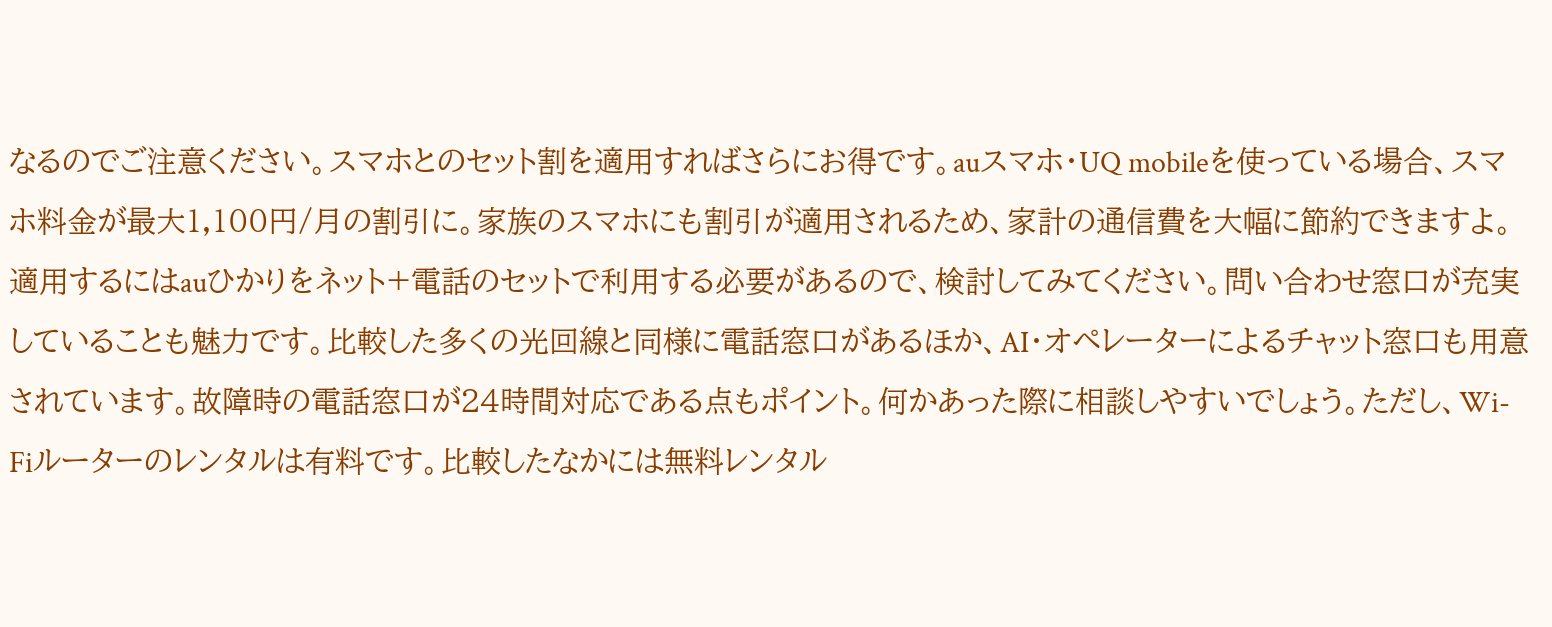なるのでご注意ください。スマホとのセット割を適用すればさらにお得です。auスマホ・UQ mobileを使っている場合、スマホ料金が最大1,100円/月の割引に。家族のスマホにも割引が適用されるため、家計の通信費を大幅に節約できますよ。適用するにはauひかりをネット+電話のセットで利用する必要があるので、検討してみてください。問い合わせ窓口が充実していることも魅力です。比較した多くの光回線と同様に電話窓口があるほか、AI・オペレーターによるチャット窓口も用意されています。故障時の電話窓口が24時間対応である点もポイント。何かあった際に相談しやすいでしょう。ただし、Wi-Fiルーターのレンタルは有料です。比較したなかには無料レンタル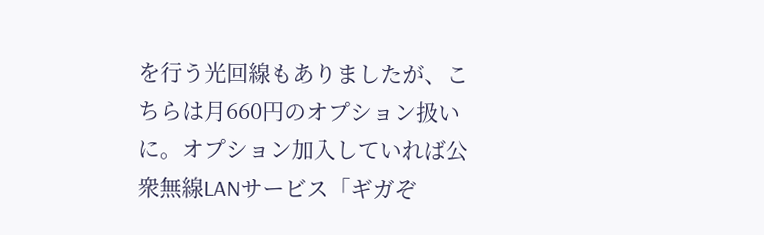を行う光回線もありましたが、こちらは月660円のオプション扱いに。オプション加入していれば公衆無線LANサービス「ギガぞ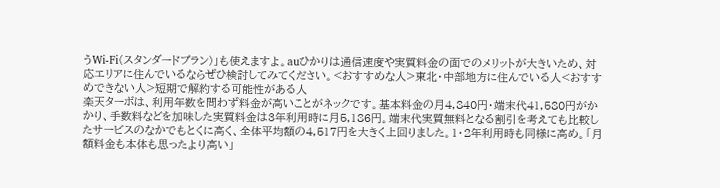うWi-Fi(スタンダードプラン)」も使えますよ。auひかりは通信速度や実質料金の面でのメリットが大きいため、対応エリアに住んでいるならぜひ検討してみてください。<おすすめな人>東北・中部地方に住んでいる人<おすすめできない人>短期で解約する可能性がある人
楽天ターボは、利用年数を問わず料金が高いことがネックです。基本料金の月4,840円・端末代41,580円がかかり、手数料などを加味した実質料金は3年利用時に月5,186円。端末代実質無料となる割引を考えても比較したサービスのなかでもとくに高く、全体平均額の4,517円を大きく上回りました。1・2年利用時も同様に高め。「月額料金も本体も思ったより高い」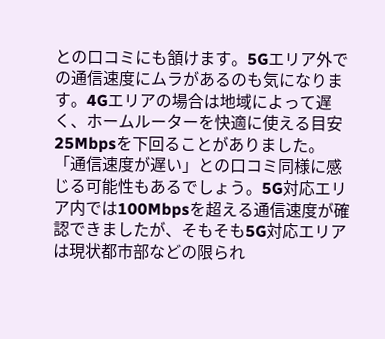との口コミにも頷けます。5Gエリア外での通信速度にムラがあるのも気になります。4Gエリアの場合は地域によって遅く、ホームルーターを快適に使える目安25Mbpsを下回ることがありました。「通信速度が遅い」との口コミ同様に感じる可能性もあるでしょう。5G対応エリア内では100Mbpsを超える通信速度が確認できましたが、そもそも5G対応エリアは現状都市部などの限られ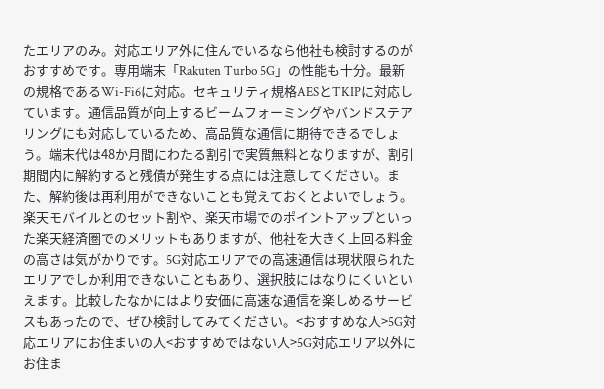たエリアのみ。対応エリア外に住んでいるなら他社も検討するのがおすすめです。専用端末「Rakuten Turbo 5G」の性能も十分。最新の規格であるWi-Fi6に対応。セキュリティ規格AESとTKIPに対応しています。通信品質が向上するビームフォーミングやバンドステアリングにも対応しているため、高品質な通信に期待できるでしょう。端末代は48か月間にわたる割引で実質無料となりますが、割引期間内に解約すると残債が発生する点には注意してください。また、解約後は再利用ができないことも覚えておくとよいでしょう。楽天モバイルとのセット割や、楽天市場でのポイントアップといった楽天経済圏でのメリットもありますが、他社を大きく上回る料金の高さは気がかりです。5G対応エリアでの高速通信は現状限られたエリアでしか利用できないこともあり、選択肢にはなりにくいといえます。比較したなかにはより安価に高速な通信を楽しめるサービスもあったので、ぜひ検討してみてください。<おすすめな人>5G対応エリアにお住まいの人<おすすめではない人>5G対応エリア以外にお住ま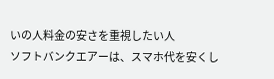いの人料金の安さを重視したい人
ソフトバンクエアーは、スマホ代を安くし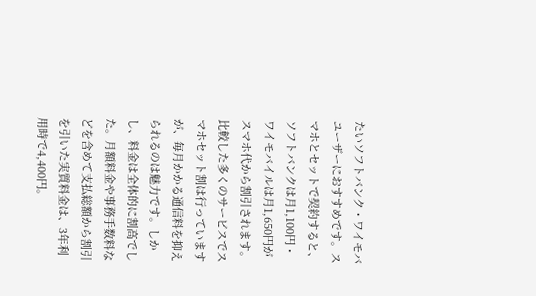たいソフトバンク・ワイモバユーザーにおすすめです。スマホとセットで契約すると、ソフトバンクは月1,100円・ワイモバイルは月1,650円がスマホ代から割引されます。比較した多くのサービスでスマホセット割は行っていますが、毎月かかる通信料を抑えられるのは魅力です。しかし、料金は全体的に割高でした。月額料金や事務手数料などを含めて支払総額から割引を引いた実質料金は、3年利用時で4,400円。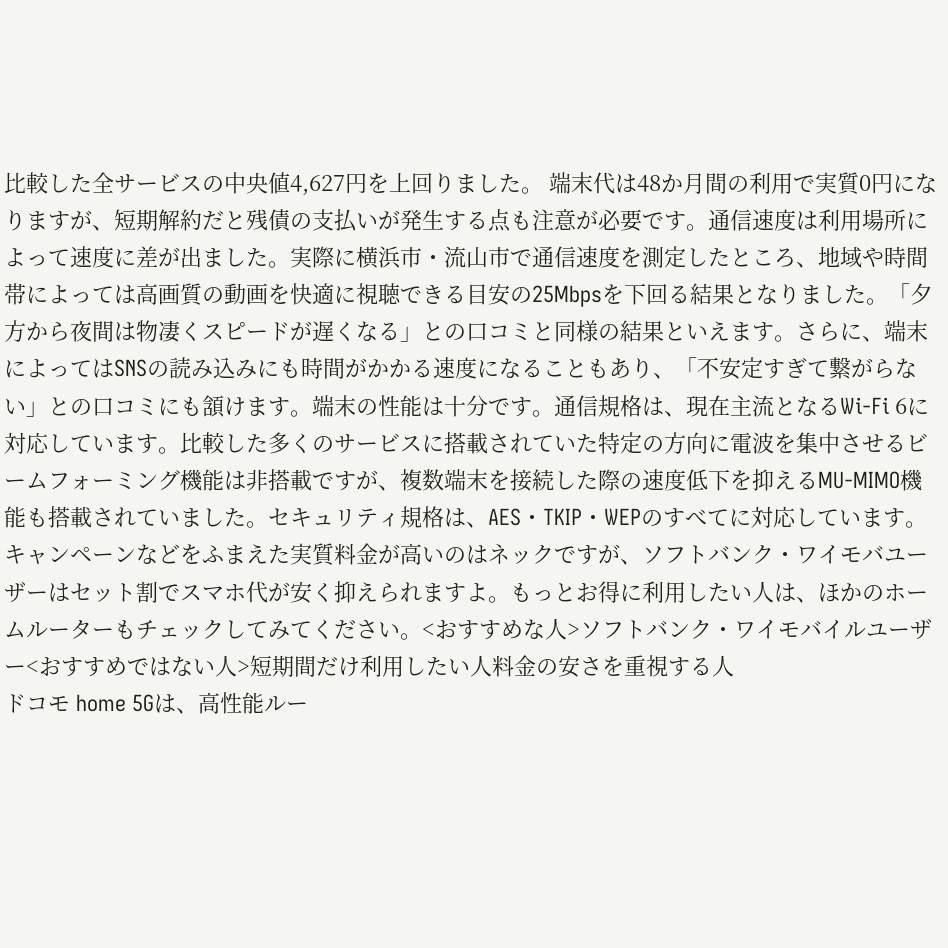比較した全サービスの中央値4,627円を上回りました。 端末代は48か月間の利用で実質0円になりますが、短期解約だと残債の支払いが発生する点も注意が必要です。通信速度は利用場所によって速度に差が出ました。実際に横浜市・流山市で通信速度を測定したところ、地域や時間帯によっては高画質の動画を快適に視聴できる目安の25Mbpsを下回る結果となりました。「夕方から夜間は物凄くスピードが遅くなる」との口コミと同様の結果といえます。さらに、端末によってはSNSの読み込みにも時間がかかる速度になることもあり、「不安定すぎて繋がらない」との口コミにも頷けます。端末の性能は十分です。通信規格は、現在主流となるWi-Fi 6に対応しています。比較した多くのサービスに搭載されていた特定の方向に電波を集中させるビームフォーミング機能は非搭載ですが、複数端末を接続した際の速度低下を抑えるMU-MIMO機能も搭載されていました。セキュリティ規格は、AES・TKIP・WEPのすべてに対応しています。キャンペーンなどをふまえた実質料金が高いのはネックですが、ソフトバンク・ワイモバユーザーはセット割でスマホ代が安く抑えられますよ。もっとお得に利用したい人は、ほかのホームルーターもチェックしてみてください。<おすすめな人>ソフトバンク・ワイモバイルユーザー<おすすめではない人>短期間だけ利用したい人料金の安さを重視する人
ドコモ home 5Gは、高性能ルー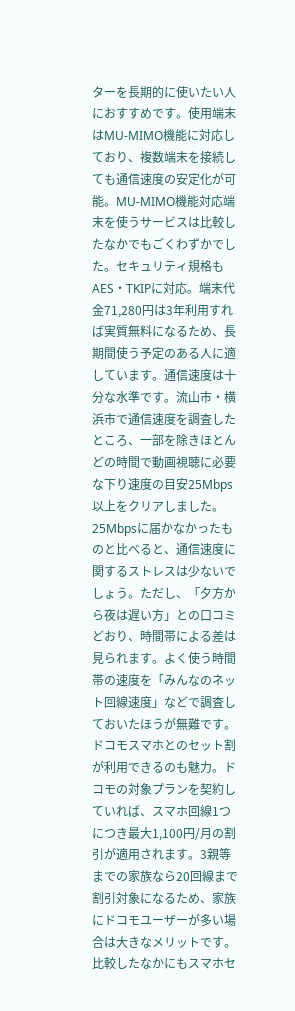ターを長期的に使いたい人におすすめです。使用端末はMU-MIMO機能に対応しており、複数端末を接続しても通信速度の安定化が可能。MU-MIMO機能対応端末を使うサービスは比較したなかでもごくわずかでした。セキュリティ規格もAES・TKIPに対応。端末代金71,280円は3年利用すれば実質無料になるため、長期間使う予定のある人に適しています。通信速度は十分な水準です。流山市・横浜市で通信速度を調査したところ、一部を除きほとんどの時間で動画視聴に必要な下り速度の目安25Mbps以上をクリアしました。25Mbpsに届かなかったものと比べると、通信速度に関するストレスは少ないでしょう。ただし、「夕方から夜は遅い方」との口コミどおり、時間帯による差は見られます。よく使う時間帯の速度を「みんなのネット回線速度」などで調査しておいたほうが無難です。ドコモスマホとのセット割が利用できるのも魅力。ドコモの対象プランを契約していれば、スマホ回線1つにつき最大1,100円/月の割引が適用されます。3親等までの家族なら20回線まで割引対象になるため、家族にドコモユーザーが多い場合は大きなメリットです。比較したなかにもスマホセ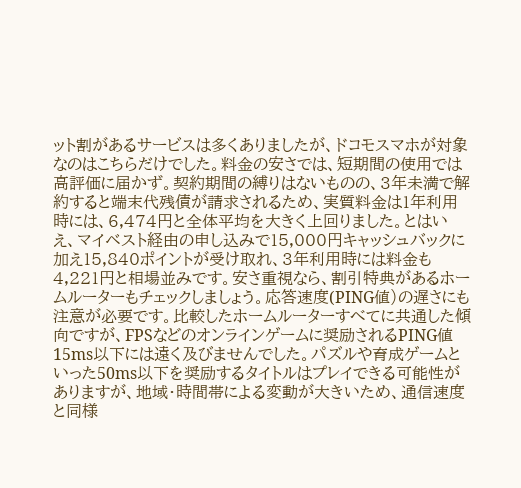ット割があるサービスは多くありましたが、ドコモスマホが対象なのはこちらだけでした。料金の安さでは、短期間の使用では高評価に届かず。契約期間の縛りはないものの、3年未満で解約すると端末代残債が請求されるため、実質料金は1年利用時には、6,474円と全体平均を大きく上回りました。とはいえ、マイベスト経由の申し込みで15,000円キャッシュバックに加え15,840ポイントが受け取れ、3年利用時には料金も4,221円と相場並みです。安さ重視なら、割引特典があるホームルーターもチェックしましょう。応答速度(PING値)の遅さにも注意が必要です。比較したホームルーターすべてに共通した傾向ですが、FPSなどのオンラインゲームに奨励されるPING値15ms以下には遠く及びませんでした。パズルや育成ゲームといった50ms以下を奨励するタイトルはプレイできる可能性がありますが、地域・時間帯による変動が大きいため、通信速度と同様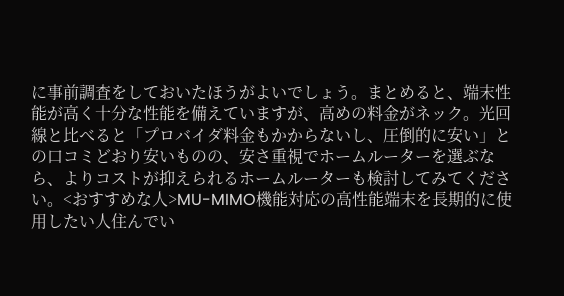に事前調査をしておいたほうがよいでしょう。まとめると、端末性能が高く十分な性能を備えていますが、高めの料金がネック。光回線と比べると「プロバイダ料金もかからないし、圧倒的に安い」との口コミどおり安いものの、安さ重視でホームルーターを選ぶなら、よりコストが抑えられるホームルーターも検討してみてください。<おすすめな人>MU-MIMO機能対応の高性能端末を長期的に使用したい人住んでい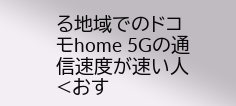る地域でのドコモhome 5Gの通信速度が速い人<おす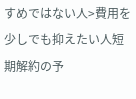すめではない人>費用を少しでも抑えたい人短期解約の予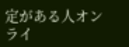定がある人オンライ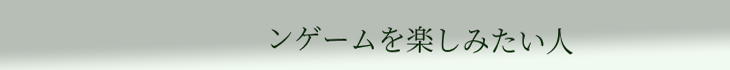ンゲームを楽しみたい人